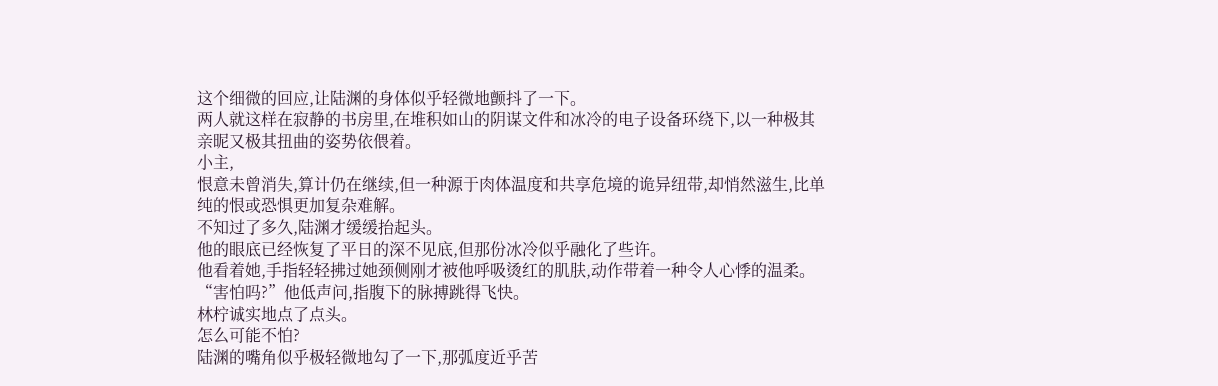这个细微的回应,让陆渊的身体似乎轻微地颤抖了一下。
两人就这样在寂静的书房里,在堆积如山的阴谋文件和冰冷的电子设备环绕下,以一种极其亲昵又极其扭曲的姿势依偎着。
小主,
恨意未曾消失,算计仍在继续,但一种源于肉体温度和共享危境的诡异纽带,却悄然滋生,比单纯的恨或恐惧更加复杂难解。
不知过了多久,陆渊才缓缓抬起头。
他的眼底已经恢复了平日的深不见底,但那份冰冷似乎融化了些许。
他看着她,手指轻轻拂过她颈侧刚才被他呼吸烫红的肌肤,动作带着一种令人心悸的温柔。
“害怕吗?”他低声问,指腹下的脉搏跳得飞快。
林柠诚实地点了点头。
怎么可能不怕?
陆渊的嘴角似乎极轻微地勾了一下,那弧度近乎苦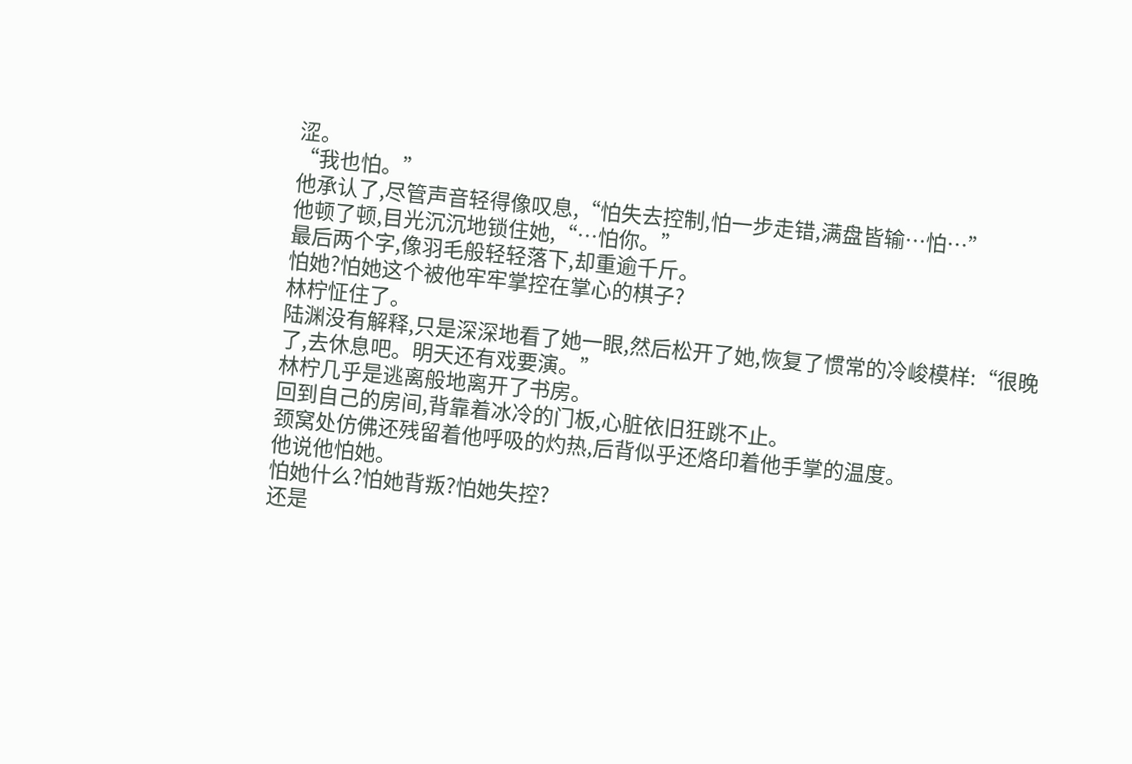涩。
“我也怕。”
他承认了,尽管声音轻得像叹息,“怕失去控制,怕一步走错,满盘皆输…怕…”
他顿了顿,目光沉沉地锁住她,“…怕你。”
最后两个字,像羽毛般轻轻落下,却重逾千斤。
怕她?怕她这个被他牢牢掌控在掌心的棋子?
林柠怔住了。
陆渊没有解释,只是深深地看了她一眼,然后松开了她,恢复了惯常的冷峻模样:“很晚了,去休息吧。明天还有戏要演。”
林柠几乎是逃离般地离开了书房。
回到自己的房间,背靠着冰冷的门板,心脏依旧狂跳不止。
颈窝处仿佛还残留着他呼吸的灼热,后背似乎还烙印着他手掌的温度。
他说他怕她。
怕她什么?怕她背叛?怕她失控?
还是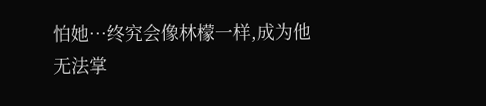怕她…终究会像林檬一样,成为他无法掌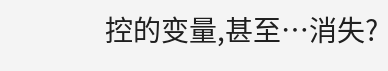控的变量,甚至…消失?